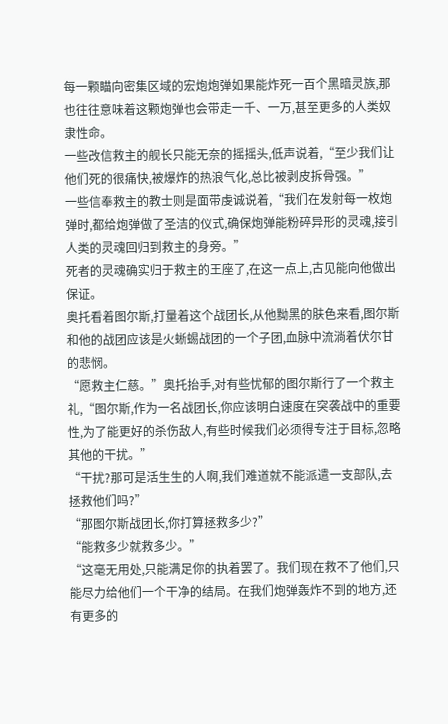每一颗瞄向密集区域的宏炮炮弹如果能炸死一百个黑暗灵族,那也往往意味着这颗炮弹也会带走一千、一万,甚至更多的人类奴隶性命。
一些改信救主的舰长只能无奈的摇摇头,低声说着,“至少我们让他们死的很痛快,被爆炸的热浪气化,总比被剥皮拆骨强。”
一些信奉救主的教士则是面带虔诚说着,“我们在发射每一枚炮弹时,都给炮弹做了圣洁的仪式,确保炮弹能粉碎异形的灵魂,接引人类的灵魂回归到救主的身旁。”
死者的灵魂确实归于救主的王座了,在这一点上,古见能向他做出保证。
奥托看着图尔斯,打量着这个战团长,从他黝黑的肤色来看,图尔斯和他的战团应该是火蜥蜴战团的一个子团,血脉中流淌着伏尔甘的悲悯。
“愿救主仁慈。”奥托抬手,对有些忧郁的图尔斯行了一个救主礼,“图尔斯,作为一名战团长,你应该明白速度在突袭战中的重要性,为了能更好的杀伤敌人,有些时候我们必须得专注于目标,忽略其他的干扰。”
“干扰?那可是活生生的人啊,我们难道就不能派遣一支部队,去拯救他们吗?”
“那图尔斯战团长,你打算拯救多少?”
“能救多少就救多少。”
“这毫无用处,只能满足你的执着罢了。我们现在救不了他们,只能尽力给他们一个干净的结局。在我们炮弹轰炸不到的地方,还有更多的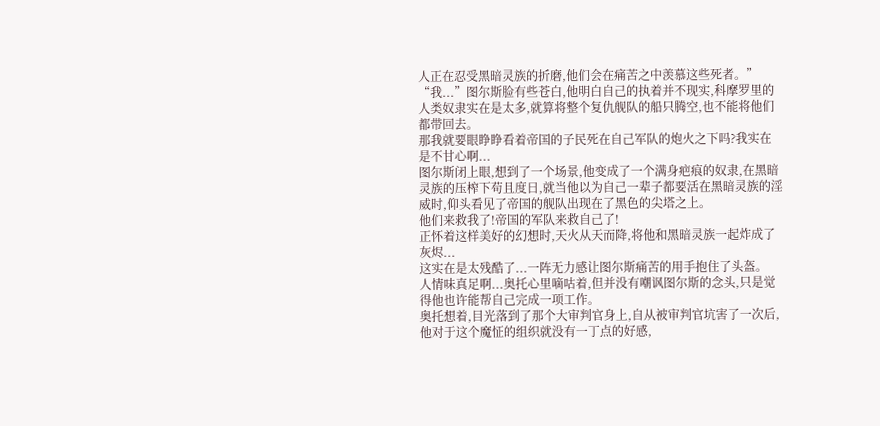人正在忍受黑暗灵族的折磨,他们会在痛苦之中羡慕这些死者。”
“我...”图尔斯脸有些苍白,他明白自己的执着并不现实,科摩罗里的人类奴隶实在是太多,就算将整个复仇舰队的船只腾空,也不能将他们都带回去。
那我就要眼睁睁看着帝国的子民死在自己军队的炮火之下吗?我实在是不甘心啊...
图尔斯闭上眼,想到了一个场景,他变成了一个满身疤痕的奴隶,在黑暗灵族的压榨下苟且度日,就当他以为自己一辈子都要活在黑暗灵族的淫威时,仰头看见了帝国的舰队出现在了黑色的尖塔之上。
他们来救我了!帝国的军队来救自己了!
正怀着这样美好的幻想时,天火从天而降,将他和黑暗灵族一起炸成了灰烬...
这实在是太残酷了...一阵无力感让图尔斯痛苦的用手抱住了头盔。
人情味真足啊...奥托心里嘀咕着,但并没有嘲讽图尔斯的念头,只是觉得他也许能帮自己完成一项工作。
奥托想着,目光落到了那个大审判官身上,自从被审判官坑害了一次后,他对于这个魔怔的组织就没有一丁点的好感,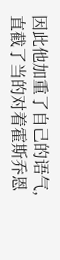因此他加重了自己的语气,直截了当的对着霍斯乔恩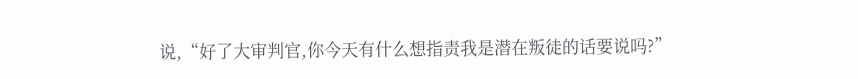说,“好了大审判官,你今天有什么想指责我是潜在叛徒的话要说吗?”